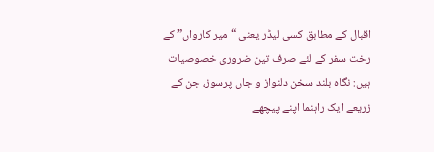اقبال کے مطابق کسی لیڈر یعنی “میر کارواں” کے رخت سفر کے لئے صرف تین ضروری خصوصیات ہیں: نگاہ بلند سخن دلنواز و جاں پرسوز، جن کے زریعے ایک راہنما اپنے پیچھے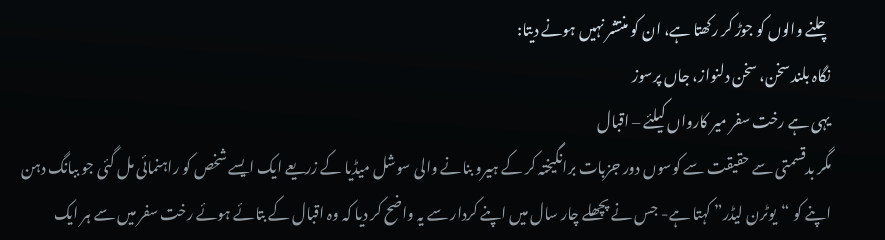چلنے والوں کو جوڑ کر رکھتا ہے، ان کو منتشر نہیں ہونے دیتا:
نگاہ بلند سخن، سخن دلنواز، جاں پرسوز
یہی ہے رخت سفر میر کارواں کیلئے – اقبال
مگر بدقسمتی سے حقیقت سے کوسوں دور جزبات برانگیختہ کر کے ہیرو بنانے والی سوشل میڈیا کے زریعے ایک ایسے شخص کو راہنمائی مل گئی جو ببانگ دہن اپنے کو “یوٹرن لیڈر” کہتا ہے- جس نے پچھلے چار سال میں اپنے کردار سے یہ واضح کر دیا کہ وہ اقبال کے بتائے ہوئے رخت سفر میں سے ہر ایک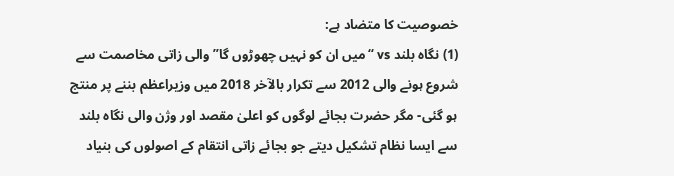خصوصیت کا متضاد ہے:
(1) نگاہ بلند vs “میں ان کو نہیں چھوڑوں گا” والی زاتی مخاصمت سے شروع ہونے والی 2012 سے تکرار بالآخر 2018 میں وزیراعظم بننے پر منتج ہو گئی- مگر حضرت بجائے لوگوں کو اعلیٰ مقصد اور وژن والی نگاہ بلند سے ایسا نظام تشکیل دیتے جو بجائے زاتی انتقام کے اصولوں کی بنیاد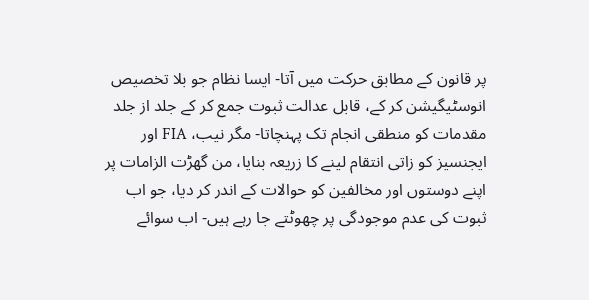پر قانون کے مطابق حرکت میں آتا- ایسا نظام جو بلا تخصیص انوسٹیگیشن کر کے، قابل عدالت ثبوت جمع کر کے جلد از جلد مقدمات کو منطقی انجام تک پہنچاتا- مگر نیب، FIA اور ایجنسیز کو زاتی انتقام لینے کا زریعہ بنایا، من گھڑت الزامات پر اپنے دوستوں اور مخالفین کو حوالات کے اندر کر دیا، جو اب ثبوت کی عدم موجودگی پر چھوٹتے جا رہے ہیں- اب سوائے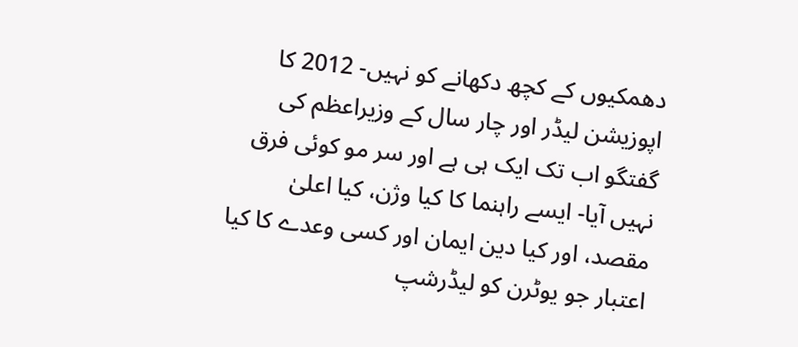دھمکیوں کے کچھ دکھانے کو نہیں- 2012 کا اپوزیشن لیڈر اور چار سال کے وزیراعظم کی گفتگو اب تک ایک ہی ہے اور سر مو کوئی فرق نہیں آیا- ایسے راہنما کا کیا وژن، کیا اعلیٰ مقصد، اور کیا دین ایمان اور کسی وعدے کا کیا اعتبار جو یوٹرن کو لیڈرشپ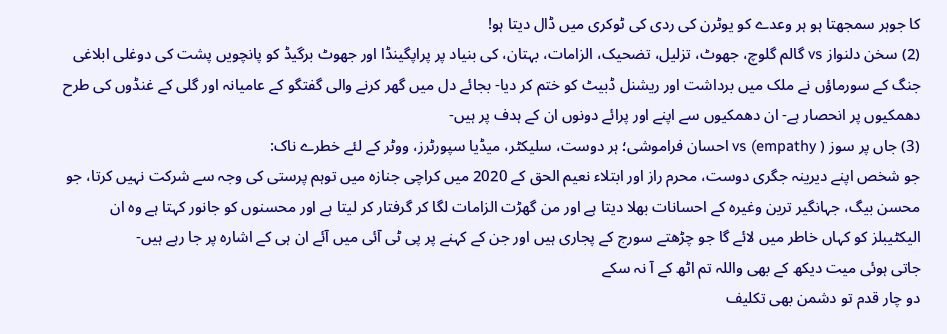کا جوہر سمجھتا ہو ہر وعدے کو یوٹرن کی ردی کی ٹوکری میں ڈال دیتا ہو!
(2) سخن دلنواز vs گالم گلوچ، جھوٹ، تزلیل، تضحیک، الزامات، بہتان، کی بنیاد پر پراپگینڈا اور جھوٹ برگیڈ کو پانچویں پشت کی دوغلی ابلاغی جنگ کے سورماؤں نے ملک میں برداشت اور ریشنل ڈبیٹ کو ختم کر دیا- بجائے دل میں گھر کرنے والی گفتگو کے عامیانہ اور گلی کے غنڈوں کی طرح دھمکیوں پر انحصار ہے- ان دھمکیوں سے اپنے اور پرائے دونوں ان کے ہدف پر ہیں-
(3) جاں پر سوز ( empathy) vs احسان فراموشی؛ ہر دوست، سلیکٹر، میڈیا سپورٹرز، ووٹر کے لئے خطرے ناک:
جو شخص اپنے دیرینہ جگری دوست، محرم راز اور ابتلاء نعیم الحق کے 2020 میں کراچی جنازہ میں توہم پرستی کی وجہ سے شرکت نہیں کرتا، جو محسن بیگ، جہانگیر ترین وغیرہ کے احسانات بھلا دیتا ہے اور من گھڑت الزامات لگا کر گرفتار کر لیتا ہے اور محسنوں کو جانور کہتا ہے وہ ان الیکٹیبلز کو کہاں خاطر میں لائے گا جو چڑھتے سورج کے پجاری ہیں اور جن کے کہنے پر پی ٹی آئی میں آئے ان ہی کے اشارہ پر جا رہے ہیں-
جاتی ہوئی میت دیکھ کے بھی واللہ تم اٹھ کے آ نہ سکے
دو چار قدم تو دشمن بھی تکلیف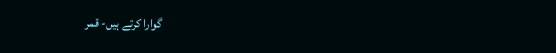گوارا کرتے ہیں- قمر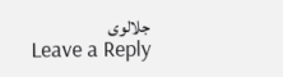جلالوی
Leave a Reply